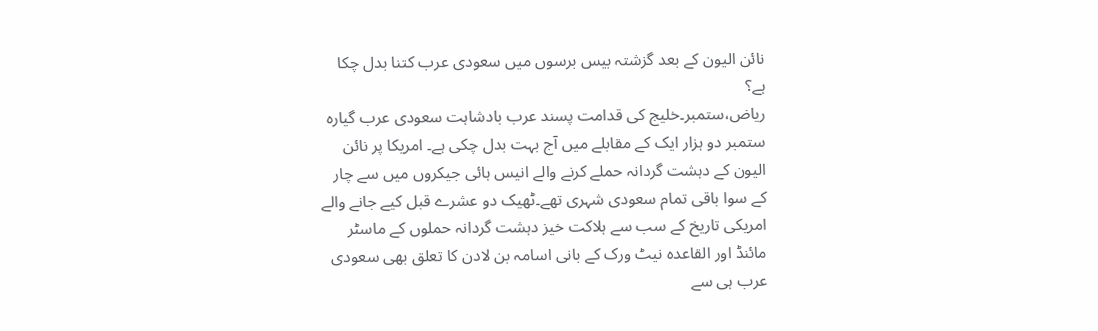نائن الیون کے بعد گزشتہ بیس برسوں میں سعودی عرب کتنا بدل چکا ہے؟
ریاض،ستمبر۔خلیج کی قدامت پسند عرب بادشاہت سعودی عرب گیارہ ستمبر دو ہزار ایک کے مقابلے میں آج بہت بدل چکی ہے۔ امریکا پر نائن الیون کے دہشت گردانہ حملے کرنے والے انیس ہائی جیکروں میں سے چار کے سوا باقی تمام سعودی شہری تھے۔ٹھیک دو عشرے قبل کیے جانے والے امریکی تاریخ کے سب سے ہلاکت خیز دہشت گردانہ حملوں کے ماسٹر مائنڈ اور القاعدہ نیٹ ورک کے بانی اسامہ بن لادن کا تعلق بھی سعودی عرب ہی سے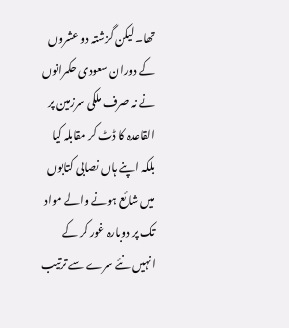تھا۔ لیکن گزشتہ دو عشروں کے دوران سعودی حکمرانوں نے نہ صرف ملکی سرزمین پر القاعدہ کا ڈٹ کر مقابلہ کیا بلکہ اپنے ہاں نصابی کتابوں میں شائع ہونے والے مواد تک پر دوبارہ غور کر کے انہیں نئے سرے سے ترتیب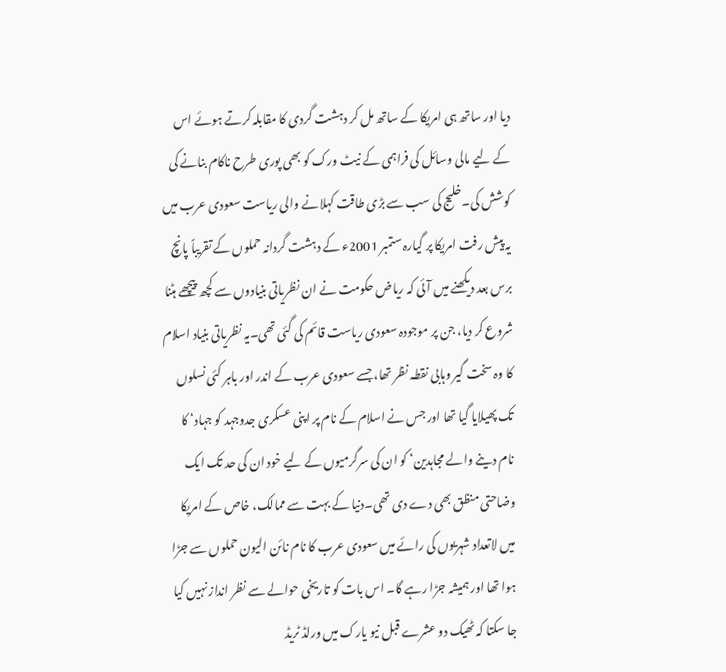دیا اور ساتھ ہی امریکا کے ساتھ مل کر دہشت گردی کا مقابلہ کرتے ہوئے اس کے لیے مالی وسائل کی فراہمی کے نیٹ ورک کو بھی پوری طرح ناکام بنانے کی کوشش کی۔خلیج کی سب سے بڑی طاقت کہلانے والی ریاست سعودی عرب میں یہ پیش رفت امریکا پر گیارہ ستمبر 2001ء کے دہشت گردانہ حملوں کے تقریباً پانچ برس بعد دیکھنے میں آئی کہ ریاض حکومت نے ان نظریاتی بنیادوں سے کچھ پیچھے ہٹنا شروع کر دیا، جن پر موجودہ سعودی ریاست قائم کی گئی تھی۔یہ نظریاتی بنیاد اسلام کا وہ سخت گیر وہابی نقطہ نظر تھا، جسے سعودی عرب کے اندر اور باہر کئی نسلوں تک پھیلایا گیا تھا اور جس نے اسلام کے نام پر اپنی عسکری جدوجہد کو جہاد‘ کا نام دینے والے مجاہدین‘ کو ان کی سرگرمیوں کے لیے خود ان کی حد تک ایک وضاحتی منظق بھی دے دی تھی۔دنیا کے بہت سے ممالک، خاص کے امریکا میں لاتعداد شہریوں کی رائے میں سعودی عرب کا نام نائن الیون حملوں سے جڑا ہوا تھا اور ہمیشہ جڑا رہے گا۔ اس بات کو تاریخی حوالے سے نظر انداز نہیں کیا جا سکتا کہ ٹھیک دو عشرے قبل نیو یارک میں ورلڈ ٹریڈ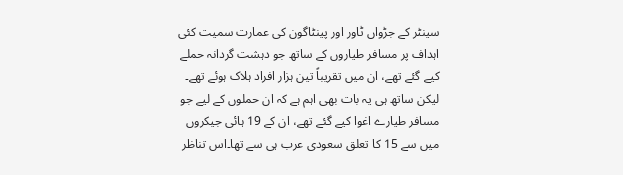سینٹر کے جڑواں ٹاور اور پینٹاگون کی عمارت سمیت کئی اہداف پر مسافر طیاروں کے ساتھ جو دہشت گردانہ حملے کیے گئے تھے، ان میں تقریباً تین ہزار افراد ہلاک ہوئے تھے۔ لیکن ساتھ ہی یہ بات بھی اہم ہے کہ ان حملوں کے لیے جو مسافر طیارے اغوا کیے گئے تھے، ان کے 19 ہائی جیکروں میں سے 15 کا تعلق سعودی عرب ہی سے تھا۔اس تناظر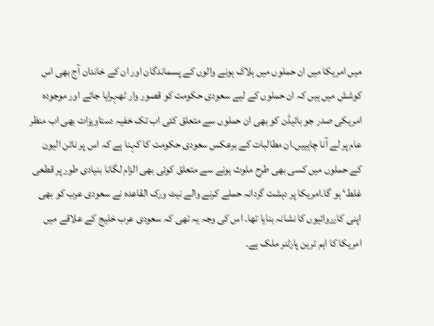میں امریکا میں ان حملوں میں ہلاک ہونے والوں کے پسماندگان اور ان کے خاندان آج بھی اس کوشش میں ہیں کہ ان حملوں کے لیے سعودی حکومت کو قصور وار ٹھہرایا جائے اور موجودہ امریکی صدر جو بائیڈن کو بھی ان حملوں سے متعلق کئی اب تک خفیہ دستاویزات بھی اب منظر عام پر لے آنا چاہییں۔ان مطالبات کے برعکس سعودی حکومت کا کہنا ہے کہ اس پر نائن الیون کے حملوں میں کسی بھی طرح ملوث ہونے سے متعلق کوئی بھی الزام لگانا بنیادی طور پر قطعی غلط‘ ہو گا۔امریکا پر دہشت گردانہ حملے کرنے والے نیٹ ورک القاعدہ نے سعودی عرب کو بھی اپنی کارروائیوں کا نشانہ بنایا تھا۔ اس کی وجہ یہ تھی کہ سعودی عرب خلیج کے علاقے میں امریکا کا اہم ترین پارٹنر ملک ہے۔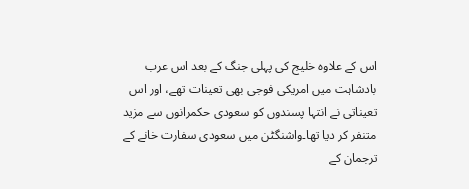اس کے علاوہ خلیج کی پہلی جنگ کے بعد اس عرب بادشاہت میں امریکی فوجی بھی تعینات تھے، اور اس تعیناتی نے انتہا پسندوں کو سعودی حکمرانوں سے مزید متنفر کر دیا تھا۔واشنگٹن میں سعودی سفارت خانے کے ترجمان کے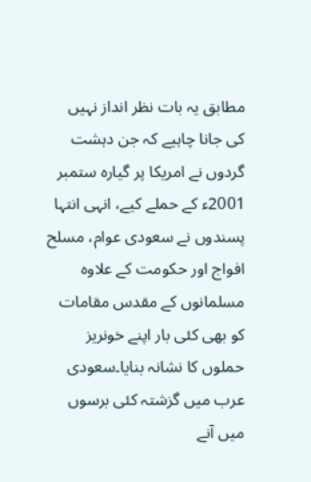مطابق یہ بات نظر انداز نہیں کی جانا چاہیے کہ جن دہشت گردوں نے امریکا پر گیارہ ستمبر 2001ء کے حملے کیے، انہی انتہا پسندوں نے سعودی عوام، مسلح افواج اور حکومت کے علاوہ مسلمانوں کے مقدس مقامات کو بھی کئی بار اپنے خونریز حملوں کا نشانہ بنایا۔سعودی عرب میں گزشتہ کئی برسوں میں آنے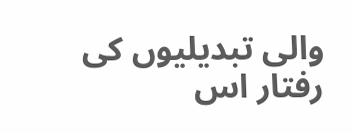والی تبدیلیوں کی رفتار اس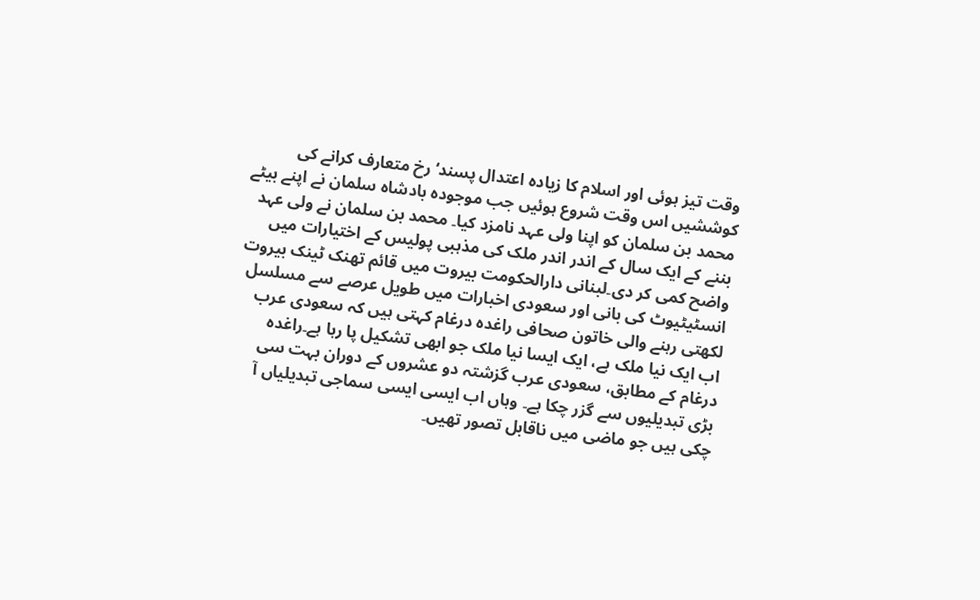وقت تیز ہوئی اور اسلام کا زیادہ اعتدال پسند‘ رخ متعارف کرانے کی کوششیں اس وقت شروع ہوئیں جب موجودہ بادشاہ سلمان نے اپنے بیٹے محمد بن سلمان کو اپنا ولی عہد نامزد کیا۔ محمد بن سلمان نے ولی عہد بننے کے ایک سال کے اندر اندر ملک کی مذہبی پولیس کے اختیارات میں واضح کمی کر دی۔لبنانی دارالحکومت بیروت میں قائم تھنک ٹینک بیروت انسٹیٹیوٹ کی بانی اور سعودی اخبارات میں طویل عرصے سے مسلسل لکھتی رہنے والی خاتون صحافی راغدہ درغام کہتی ہیں کہ سعودی عرب اب ایک نیا ملک ہے، ایک ایسا نیا ملک جو ابھی تشکیل پا رہا ہے۔راغدہ درغام کے مطابق، سعودی عرب گزشتہ دو عشروں کے دوران بہت سی بڑی تبدیلیوں سے گزر چکا ہے۔ وہاں اب ایسی ایسی سماجی تبدیلیاں آ چکی ہیں جو ماضی میں ناقابل تصور تھیں۔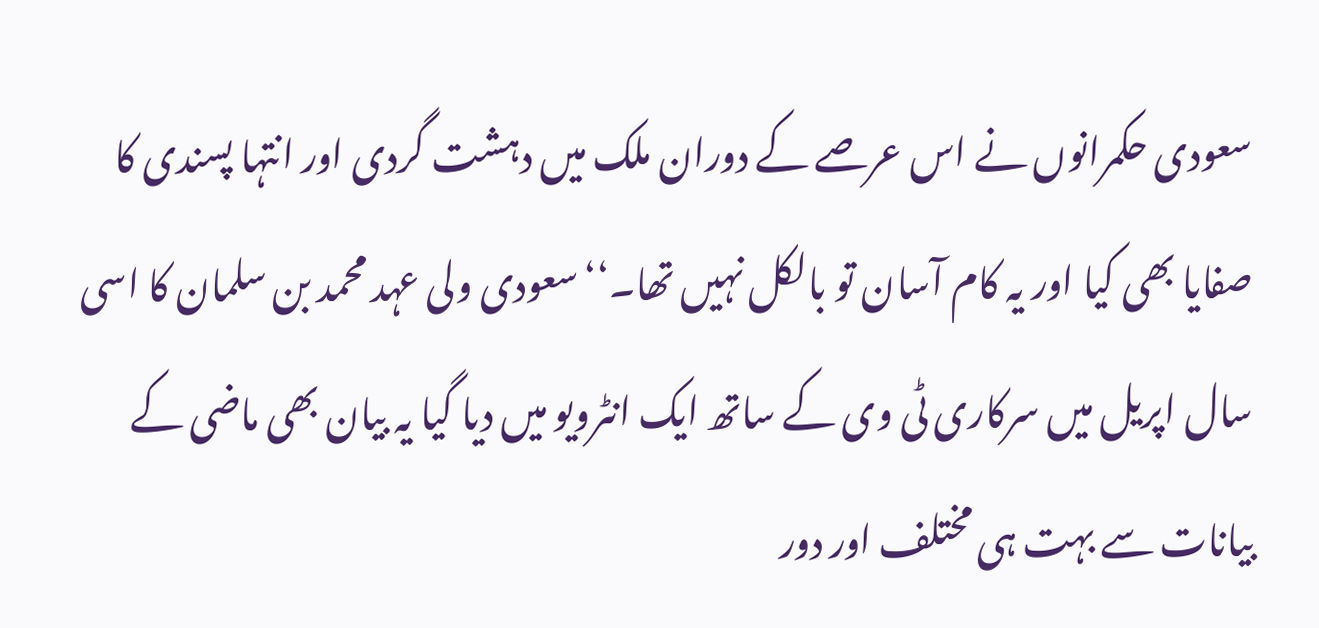سعودی حکمرانوں نے اس عرصے کے دوران ملک میں دہشت گردی اور انتہا پسندی کا صفایا بھی کیا اور یہ کام آسان تو بالکل نہیں تھا۔‘‘سعودی ولی عہد محمد بن سلمان کا اسی سال اپریل میں سرکاری ٹی وی کے ساتھ ایک انٹرویو میں دیا گیا یہ بیان بھی ماضی کے بیانات سے بہت ہی مختلف اور دور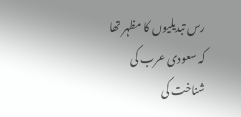رس تبدیلیوں کا مظہر تھا کہ سعودی عرب کی شناخت کی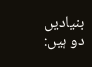بنیادیں دو ہیں: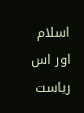اسلام اور اس ریاست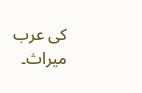کی عرب میراث۔